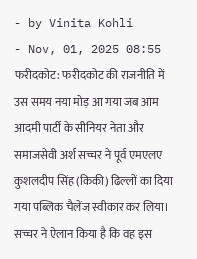- by Vinita Kohli
- Nov, 01, 2025 08:55
फरीदकोट: फरीदकोट की राजनीति में उस समय नया मोड़ आ गया जब आम आदमी पार्टी के सीनियर नेता और समाजसेवी अर्श सच्चर ने पूर्व एमएलए कुशलदीप सिंह (किकी) ढिल्लों का दिया गया पब्लिक चैलेंज स्वीकार कर लिया। सच्चर ने ऐलान किया है कि वह इस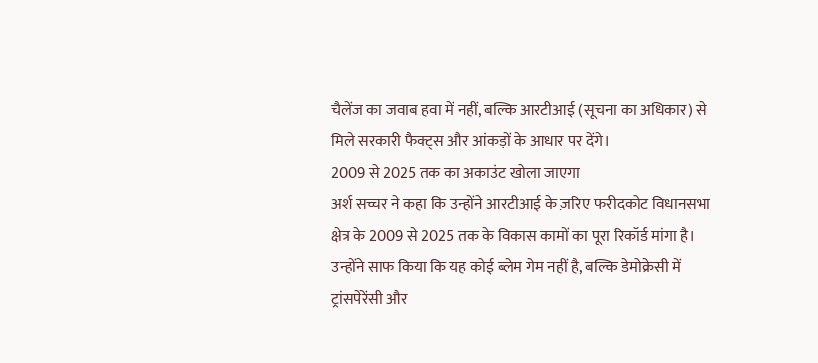चैलेंज का जवाब हवा में नहीं, बल्कि आरटीआई (सूचना का अधिकार) से मिले सरकारी फैक्ट्स और आंकड़ों के आधार पर देंगे।
2009 से 2025 तक का अकाउंट खोला जाएगा
अर्श सच्चर ने कहा कि उन्होंने आरटीआई के ज़रिए फरीदकोट विधानसभा क्षेत्र के 2009 से 2025 तक के विकास कामों का पूरा रिकॉर्ड मांगा है। उन्होंने साफ किया कि यह कोई ब्लेम गेम नहीं है, बल्कि डेमोक्रेसी में ट्रांसपेरेंसी और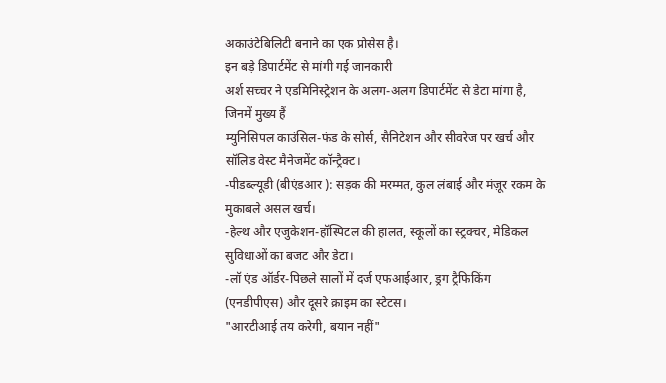अकाउंटेबिलिटी बनाने का एक प्रोसेस है।
इन बड़े डिपार्टमेंट से मांगी गई जानकारी
अर्श सच्चर ने एडमिनिस्ट्रेशन के अलग-अलग डिपार्टमेंट से डेटा मांगा है, जिनमें मुख्य हैं
म्युनिसिपल काउंसिल-फंड के सोर्स, सैनिटेशन और सीवरेज पर खर्च और सॉलिड वेस्ट मैनेजमेंट कॉन्ट्रैक्ट।
-पीडब्ल्यूडी (बीएंडआर ): सड़क की मरम्मत, कुल लंबाई और मंज़ूर रकम के मुकाबले असल खर्च।
-हेल्थ और एजुकेशन-हॉस्पिटल की हालत, स्कूलों का स्ट्रक्चर, मेडिकल सुविधाओं का बजट और डेटा।
-लॉ एंड ऑर्डर-पिछले सालों में दर्ज एफआईआर, ड्रग ट्रैफिकिंग (एनडीपीएस) और दूसरे क्राइम का स्टेटस।
"आरटीआई तय करेगी, बयान नहीं"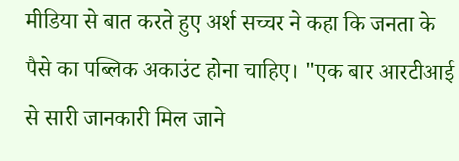मीडिया से बात करते हुए अर्श सच्चर ने कहा कि जनता के पैसे का पब्लिक अकाउंट होना चाहिए। "एक बार आरटीआई से सारी जानकारी मिल जाने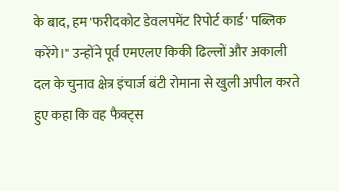के बाद, हम 'फरीदकोट डेवलपमेंट रिपोर्ट कार्ड' पब्लिक करेंगे।" उन्होंने पूर्व एमएलए किकी ढिल्लों और अकाली दल के चुनाव क्षेत्र इंचार्ज बंटी रोमाना से खुली अपील करते हुए कहा कि वह फैक्ट्स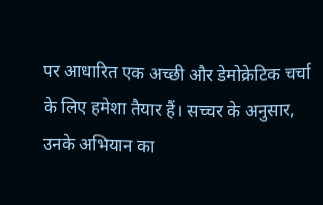पर आधारित एक अच्छी और डेमोक्रेटिक चर्चा के लिए हमेशा तैयार हैं। सच्चर के अनुसार, उनके अभियान का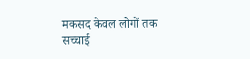मकसद केवल लोगों तक सच्चाई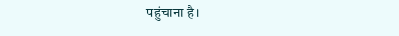पहुंचाना है।